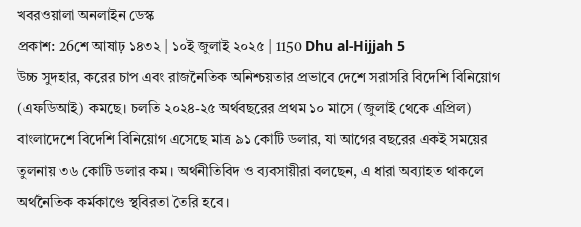খবরওয়ালা অনলাইন ডেস্ক
প্রকাশ: 26শে আষাঢ় ১৪৩২ | ১০ই জুলাই ২০২৫ | 1150 Dhu al-Hijjah 5
উচ্চ সুদহার, করের চাপ এবং রাজনৈতিক অনিশ্চয়তার প্রভাবে দেশে সরাসরি বিদেশি বিনিয়োগ (এফডিআই) কমছে। চলতি ২০২৪-২৫ অর্থবছরের প্রথম ১০ মাসে (জুলাই থেকে এপ্রিল) বাংলাদেশে বিদেশি বিনিয়োগ এসেছে মাত্র ৯১ কোটি ডলার, যা আগের বছরের একই সময়ের তুলনায় ৩৬ কোটি ডলার কম। অর্থনীতিবিদ ও ব্যবসায়ীরা বলছেন, এ ধারা অব্যাহত থাকলে অর্থনৈতিক কর্মকাণ্ডে স্থবিরতা তৈরি হবে।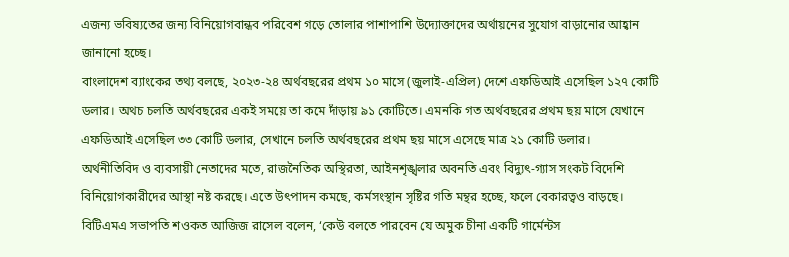এজন্য ভবিষ্যতের জন্য বিনিয়োগবান্ধব পরিবেশ গড়ে তোলার পাশাপাশি উদ্যোক্তাদের অর্থায়নের সুযোগ বাড়ানোর আহ্বান জানানো হচ্ছে।
বাংলাদেশ ব্যাংকের তথ্য বলছে, ২০২৩-২৪ অর্থবছরের প্রথম ১০ মাসে (জুলাই-এপ্রিল) দেশে এফডিআই এসেছিল ১২৭ কোটি ডলার। অথচ চলতি অর্থবছরের একই সময়ে তা কমে দাঁড়ায় ৯১ কোটিতে। এমনকি গত অর্থবছরের প্রথম ছয় মাসে যেখানে এফডিআই এসেছিল ৩৩ কোটি ডলার, সেখানে চলতি অর্থবছরের প্রথম ছয় মাসে এসেছে মাত্র ২১ কোটি ডলার।
অর্থনীতিবিদ ও ব্যবসায়ী নেতাদের মতে, রাজনৈতিক অস্থিরতা, আইনশৃঙ্খলার অবনতি এবং বিদ্যুৎ-গ্যাস সংকট বিদেশি বিনিয়োগকারীদের আস্থা নষ্ট করছে। এতে উৎপাদন কমছে, কর্মসংস্থান সৃষ্টির গতি মন্থর হচ্ছে, ফলে বেকারত্বও বাড়ছে।
বিটিএমএ সভাপতি শওকত আজিজ রাসেল বলেন, ‘কেউ বলতে পারবেন যে অমুক চীনা একটি গার্মেন্টস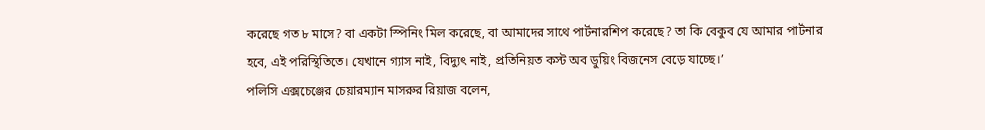করেছে গত ৮ মাসে? বা একটা স্পিনিং মিল করেছে, বা আমাদের সাথে পার্টনারশিপ করেছে? তা কি বেকুব যে আমার পার্টনার হবে, এই পরিস্থিতিতে। যেখানে গ্যাস নাই, বিদ্যুৎ নাই, প্রতিনিয়ত কস্ট অব ডুয়িং বিজনেস বেড়ে যাচ্ছে।’
পলিসি এক্সচেঞ্জের চেয়ারম্যান মাসরুর রিয়াজ বলেন,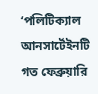‘পলিটিক্যাল আনসার্টেইনটি গত ফেব্রুয়ারি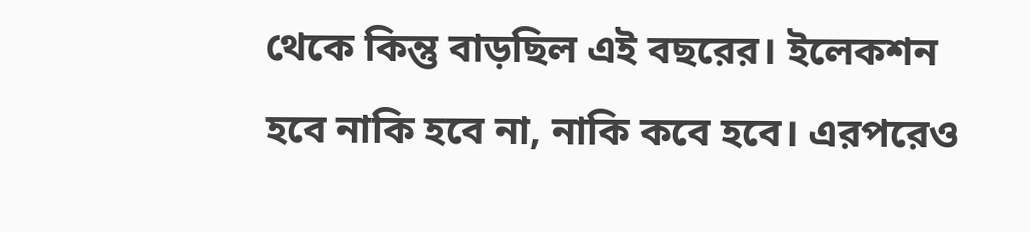থেকে কিন্তু বাড়ছিল এই বছরের। ইলেকশন হবে নাকি হবে না, নাকি কবে হবে। এরপরেও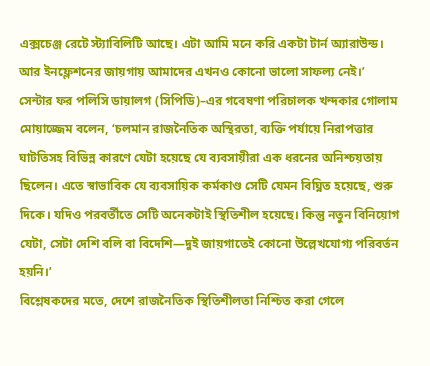এক্সচেঞ্জ রেটে স্ট্যাবিলিটি আছে। এটা আমি মনে করি একটা টার্ন অ্যারাউন্ড। আর ইনফ্লেশনের জায়গায় আমাদের এখনও কোনো ভালো সাফল্য নেই।’
সেন্টার ফর পলিসি ডায়ালগ (সিপিডি)–এর গবেষণা পরিচালক খন্দকার গোলাম মোয়াজ্জেম বলেন, ‘চলমান রাজনৈতিক অস্থিরতা, ব্যক্তি পর্যায়ে নিরাপত্তার ঘাটতিসহ বিভিন্ন কারণে যেটা হয়েছে যে ব্যবসায়ীরা এক ধরনের অনিশ্চয়তায় ছিলেন। এতে স্বাভাবিক যে ব্যবসায়িক কর্মকাণ্ড সেটি যেমন বিঘ্নিত হয়েছে, শুরু দিকে। যদিও পরবর্তীতে সেটি অনেকটাই স্থিতিশীল হয়েছে। কিন্তু নতুন বিনিয়োগ যেটা, সেটা দেশি বলি বা বিদেশি—দুই জায়গাতেই কোনো উল্লেখযোগ্য পরিবর্তন হয়নি।’
বিশ্লেষকদের মতে, দেশে রাজনৈতিক স্থিতিশীলতা নিশ্চিত করা গেলে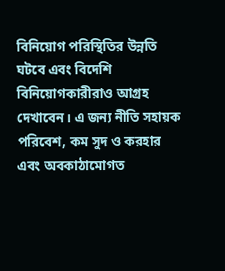বিনিয়োগ পরিস্থিতির উন্নতি ঘটবে এবং বিদেশি বিনিয়োগকারীরাও আগ্রহ দেখাবেন। এ জন্য নীতি সহায়ক পরিবেশ, কম সুদ ও করহার এবং অবকাঠামোগত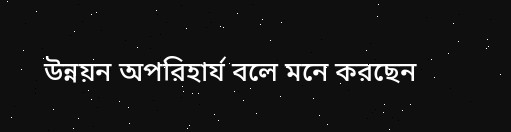উন্নয়ন অপরিহার্য বলে মনে করছেন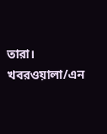তারা।
খবরওয়ালা/এন